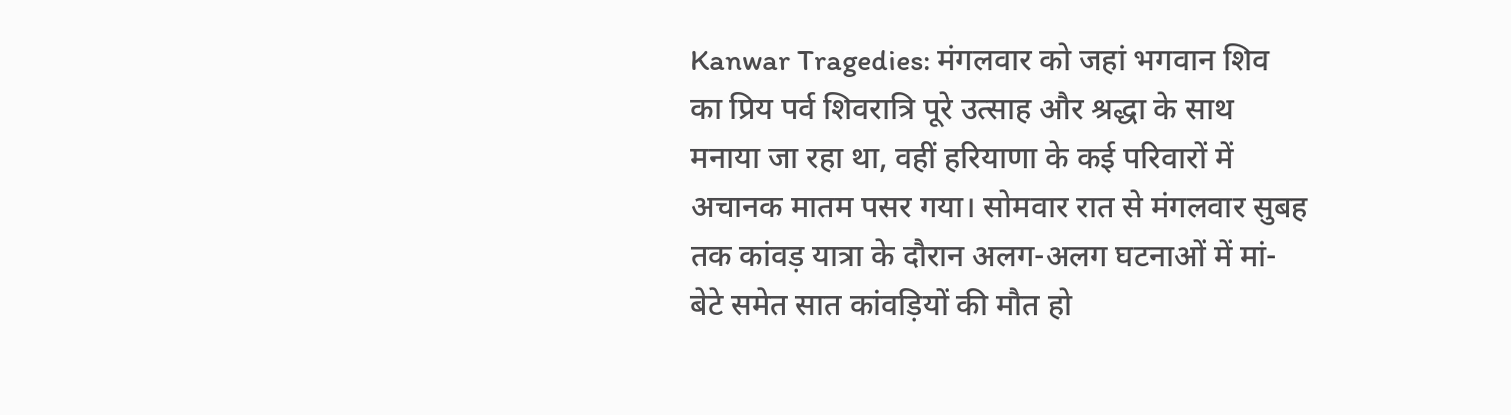Kanwar Tragedies: मंगलवार को जहां भगवान शिव का प्रिय पर्व शिवरात्रि पूरे उत्साह और श्रद्धा के साथ मनाया जा रहा था, वहीं हरियाणा के कई परिवारों में अचानक मातम पसर गया। सोमवार रात से मंगलवार सुबह तक कांवड़ यात्रा के दौरान अलग-अलग घटनाओं में मां-बेटे समेत सात कांवड़ियों की मौत हो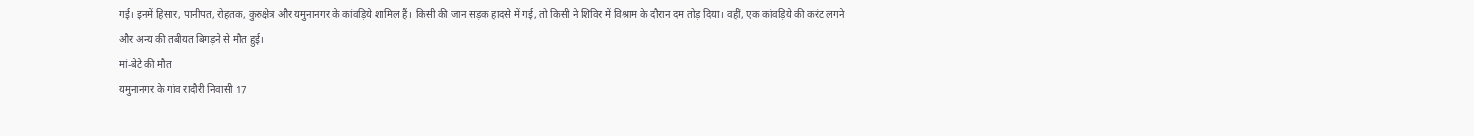गई। इनमें हिसार, पानीपत, रोहतक, कुरुक्षेत्र और यमुनानगर के कांवड़िये शामिल हैं। किसी की जान सड़क हादसे में गई, तो किसी ने शिविर में विश्राम के दौरान दम तोड़ दिया। वहीं, एक कांवड़िये की करंट लगने और अन्य की तबीयत बिगड़ने से मौत हुई।
मां-बेटे की मौत
यमुनानगर के गांव रादौरी निवासी 17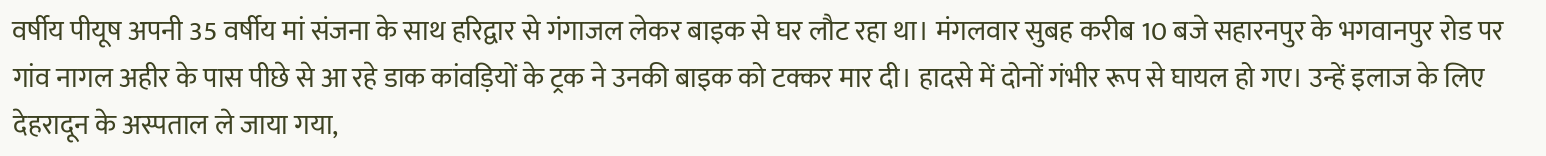वर्षीय पीयूष अपनी 35 वर्षीय मां संजना के साथ हरिद्वार से गंगाजल लेकर बाइक से घर लौट रहा था। मंगलवार सुबह करीब 10 बजे सहारनपुर के भगवानपुर रोड पर गांव नागल अहीर के पास पीछे से आ रहे डाक कांवड़ियों के ट्रक ने उनकी बाइक को टक्कर मार दी। हादसे में दोनों गंभीर रूप से घायल हो गए। उन्हें इलाज के लिए देहरादून के अस्पताल ले जाया गया,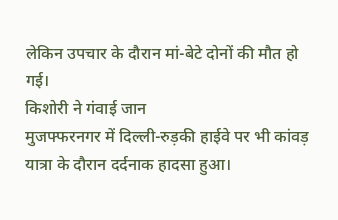लेकिन उपचार के दौरान मां-बेटे दोनों की मौत हो गई।
किशोरी ने गंवाई जान
मुजफ्फरनगर में दिल्ली-रुड़की हाईवे पर भी कांवड़ यात्रा के दौरान दर्दनाक हादसा हुआ।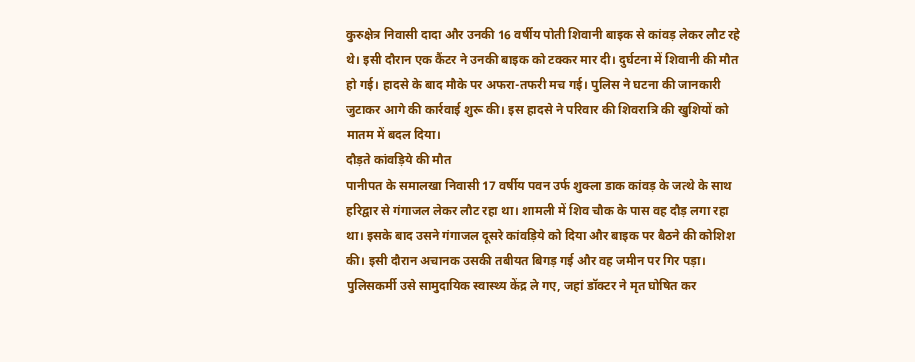कुरुक्षेत्र निवासी दादा और उनकी 16 वर्षीय पोती शिवानी बाइक से कांवड़ लेकर लौट रहे थे। इसी दौरान एक कैंटर ने उनकी बाइक को टक्कर मार दी। दुर्घटना में शिवानी की मौत हो गई। हादसे के बाद मौके पर अफरा-तफरी मच गई। पुलिस ने घटना की जानकारी जुटाकर आगे की कार्रवाई शुरू की। इस हादसे ने परिवार की शिवरात्रि की खुशियों को मातम में बदल दिया।
दौड़ते कांवड़िये की मौत
पानीपत के समालखा निवासी 17 वर्षीय पवन उर्फ शुक्ला डाक कांवड़ के जत्थे के साथ हरिद्वार से गंगाजल लेकर लौट रहा था। शामली में शिव चौक के पास वह दौड़ लगा रहा था। इसके बाद उसने गंगाजल दूसरे कांवड़िये को दिया और बाइक पर बैठने की कोशिश की। इसी दौरान अचानक उसकी तबीयत बिगड़ गई और वह जमीन पर गिर पड़ा। पुलिसकर्मी उसे सामुदायिक स्वास्थ्य केंद्र ले गए, जहां डॉक्टर ने मृत घोषित कर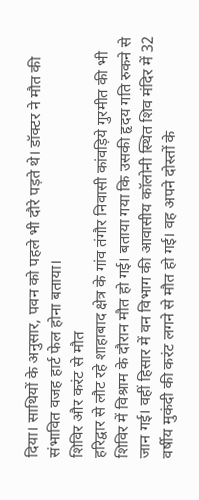दिया। साथियों के अनुसार, पवन को पहले भी दौरे पड़ते थे। डॉक्टर ने मौत की संभावित वजह हार्ट फेल होना बताया।
शिविर और करंट से मौत
हरिद्वार से लौट रहे शाहाबाद क्षेत्र के गांव तंगौर निवासी कांवड़िये गुरमीत की भी शिविर में विश्राम के दौरान मौत हो गई। बताया गया कि उसकी हृदय गति रुकने से जान गई। वहीं हिसार में वन विभाग की आवासीय कॉलोनी स्थित शिव मंदिर में 32 वर्षीय मुकंदी की करंट लगने से मौत हो गई। वह अपने दोस्तों के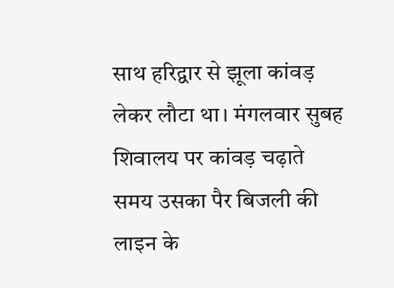साथ हरिद्वार से झूला कांवड़ लेकर लौटा था। मंगलवार सुबह शिवालय पर कांवड़ चढ़ाते समय उसका पैर बिजली की लाइन के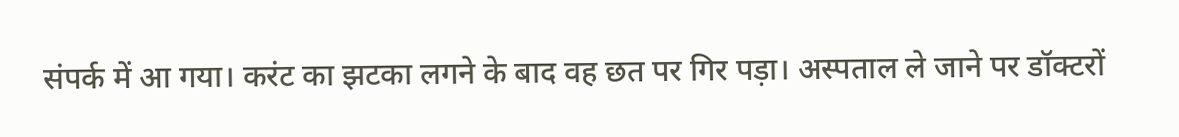संपर्क में आ गया। करंट का झटका लगने के बाद वह छत पर गिर पड़ा। अस्पताल ले जाने पर डॉक्टरों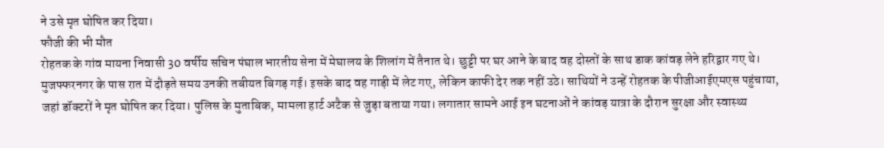ने उसे मृत घोषित कर दिया।
फौजी की भी मौत
रोहतक के गांव मायना निवासी 30 वर्षीय सचिन पंघाल भारतीय सेना में मेघालय के शिलांग में तैनात थे। छुट्टी पर घर आने के बाद वह दोस्तों के साथ डाक कांवड़ लेने हरिद्वार गए थे। मुजफ्फरनगर के पास रात में दौड़ते समय उनकी तबीयत बिगड़ गई। इसके बाद वह गाड़ी में लेट गए, लेकिन काफी देर तक नहीं उठे। साथियों ने उन्हें रोहतक के पीजीआईएमएस पहुंचाया, जहां डॉक्टरों ने मृत घोषित कर दिया। पुलिस के मुताबिक, मामला हार्ट अटैक से जुड़ा बताया गया। लगातार सामने आई इन घटनाओं ने कांवड़ यात्रा के दौरान सुरक्षा और स्वास्थ्य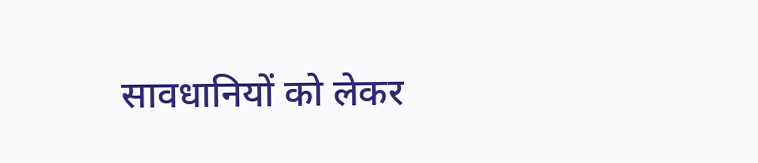सावधानियों को लेकर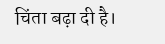चिंता बढ़ा दी है।